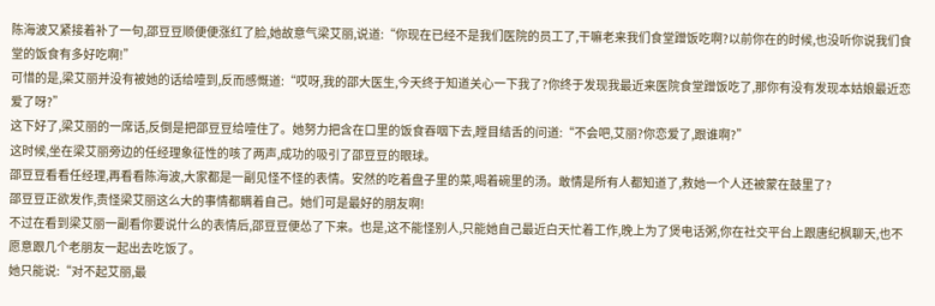陈海波又紧接着补了一句,邵豆豆顺便便涨红了脸,她故意气梁艾丽,说道:“你现在已经不是我们医院的员工了,干嘛老来我们食堂蹭饭吃啊?以前你在的时候,也没听你说我们食堂的饭食有多好吃啊!”
可惜的是,梁艾丽并没有被她的话给噎到,反而感慨道:“哎呀,我的邵大医生,今天终于知道关心一下我了?你终于发现我最近来医院食堂蹭饭吃了,那你有没有发现本姑娘最近恋爱了呀?”
这下好了,梁艾丽的一席话,反倒是把邵豆豆给噎住了。她努力把含在口里的饭食吞咽下去,瞠目结舌的问道:“不会吧,艾丽?你恋爱了,跟谁啊?”
这时候,坐在梁艾丽旁边的任经理象征性的咳了两声,成功的吸引了邵豆豆的眼球。
邵豆豆看看任经理,再看看陈海波,大家都是一副见怪不怪的表情。安然的吃着盘子里的菜,喝着碗里的汤。敢情是所有人都知道了,救她一个人还被蒙在鼓里了?
邵豆豆正欲发作,责怪梁艾丽这么大的事情都瞒着自己。她们可是最好的朋友啊!
不过在看到梁艾丽一副看你要说什么的表情后,邵豆豆便怂了下来。也是,这不能怪别人,只能她自己最近白天忙着工作,晚上为了煲电话粥,你在社交平台上跟唐纪枫聊天,也不愿意跟几个老朋友一起出去吃饭了。
她只能说:“对不起艾丽,最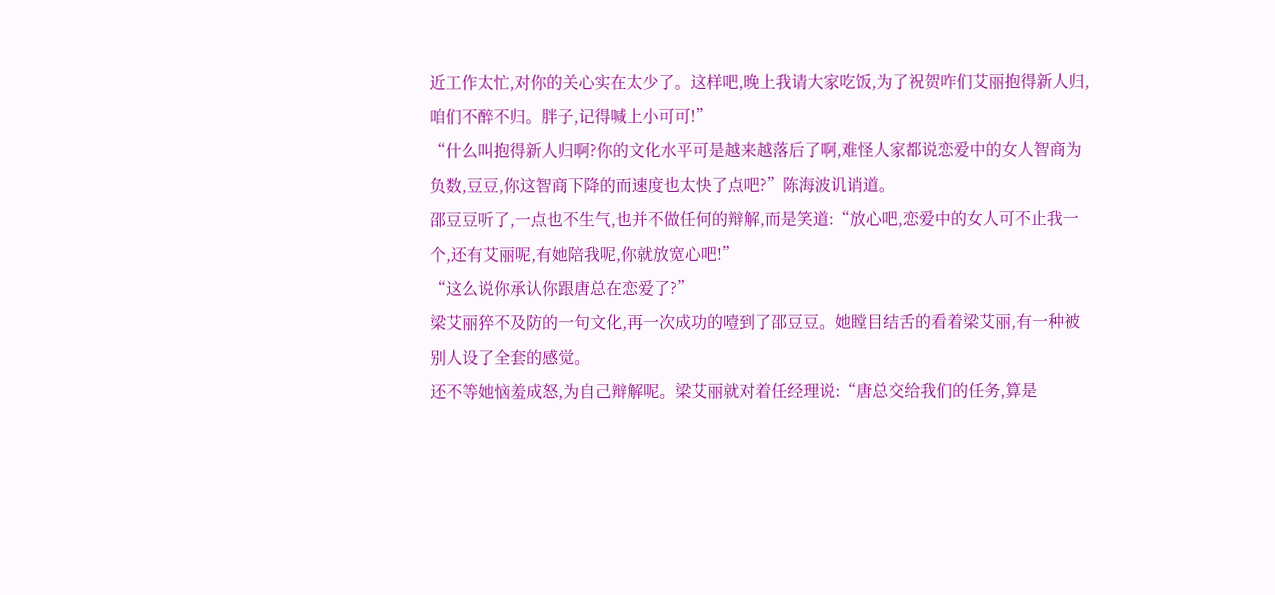近工作太忙,对你的关心实在太少了。这样吧,晚上我请大家吃饭,为了祝贺咋们艾丽抱得新人归,咱们不醉不归。胖子,记得喊上小可可!”
“什么叫抱得新人归啊?你的文化水平可是越来越落后了啊,难怪人家都说恋爱中的女人智商为负数,豆豆,你这智商下降的而速度也太快了点吧?”陈海波讥诮道。
邵豆豆听了,一点也不生气,也并不做任何的辩解,而是笑道:“放心吧,恋爱中的女人可不止我一个,还有艾丽呢,有她陪我呢,你就放宽心吧!”
“这么说你承认你跟唐总在恋爱了?”
梁艾丽猝不及防的一句文化,再一次成功的噎到了邵豆豆。她瞠目结舌的看着梁艾丽,有一种被别人设了全套的感觉。
还不等她恼羞成怒,为自己辩解呢。梁艾丽就对着任经理说:“唐总交给我们的任务,算是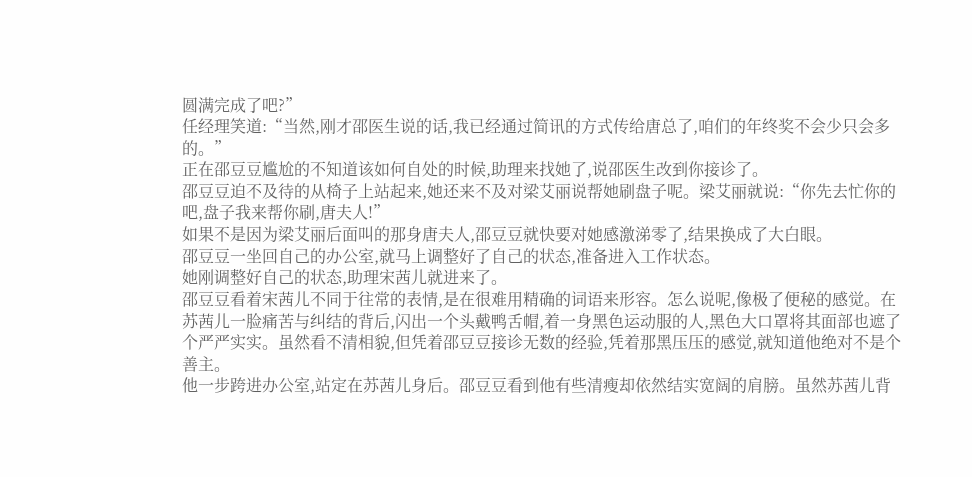圆满完成了吧?”
任经理笑道:“当然,刚才邵医生说的话,我已经通过简讯的方式传给唐总了,咱们的年终奖不会少只会多的。”
正在邵豆豆尴尬的不知道该如何自处的时候,助理来找她了,说邵医生改到你接诊了。
邵豆豆迫不及待的从椅子上站起来,她还来不及对梁艾丽说帮她刷盘子呢。梁艾丽就说:“你先去忙你的吧,盘子我来帮你刷,唐夫人!”
如果不是因为梁艾丽后面叫的那身唐夫人,邵豆豆就快要对她感激涕零了,结果换成了大白眼。
邵豆豆一坐回自己的办公室,就马上调整好了自己的状态,准备进入工作状态。
她刚调整好自己的状态,助理宋茜儿就进来了。
邵豆豆看着宋茜儿不同于往常的表情,是在很难用精确的词语来形容。怎么说呢,像极了便秘的感觉。在苏茜儿一脸痛苦与纠结的背后,闪出一个头戴鸭舌帽,着一身黑色运动服的人,黑色大口罩将其面部也遮了个严严实实。虽然看不清相貌,但凭着邵豆豆接诊无数的经验,凭着那黑压压的感觉,就知道他绝对不是个善主。
他一步跨进办公室,站定在苏茜儿身后。邵豆豆看到他有些清瘦却依然结实宽阔的肩膀。虽然苏茜儿背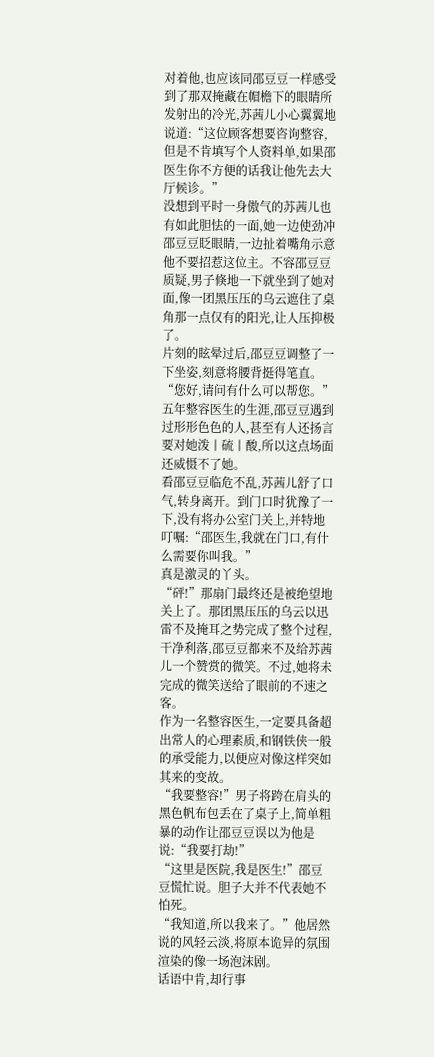对着他,也应该同邵豆豆一样感受到了那双掩藏在帽檐下的眼睛所发射出的冷光,苏茜儿小心翼翼地说道:“这位顾客想要咨询整容,但是不肯填写个人资料单,如果邵医生你不方便的话我让他先去大厅候诊。”
没想到平时一身傲气的苏茜儿也有如此胆怯的一面,她一边使劲冲邵豆豆眨眼睛,一边扯着嘴角示意他不要招惹这位主。不容邵豆豆质疑,男子倏地一下就坐到了她对面,像一团黑压压的乌云遮住了桌角那一点仅有的阳光,让人压抑极了。
片刻的眩晕过后,邵豆豆调整了一下坐姿,刻意将腰背挺得笔直。“您好,请问有什么可以帮您。”五年整容医生的生涯,邵豆豆遇到过形形色色的人,甚至有人还扬言要对她泼丨硫丨酸,所以这点场面还威慑不了她。
看邵豆豆临危不乱,苏茜儿舒了口气,转身离开。到门口时犹豫了一下,没有将办公室门关上,并特地叮嘱:“邵医生,我就在门口,有什么需要你叫我。”
真是激灵的丫头。
“砰!”那扇门最终还是被绝望地关上了。那团黑压压的乌云以迅雷不及掩耳之势完成了整个过程,干净利落,邵豆豆都来不及给苏茜儿一个赞赏的微笑。不过,她将未完成的微笑送给了眼前的不速之客。
作为一名整容医生,一定要具备超出常人的心理素质,和钢铁侠一般的承受能力,以便应对像这样突如其来的变故。
“我要整容!”男子将跨在肩头的黑色帆布包丢在了桌子上,简单粗暴的动作让邵豆豆误以为他是说:“我要打劫!”
“这里是医院,我是医生!”邵豆豆慌忙说。胆子大并不代表她不怕死。
“我知道,所以我来了。”他居然说的风轻云淡,将原本诡异的氛围渲染的像一场泡沫剧。
话语中肯,却行事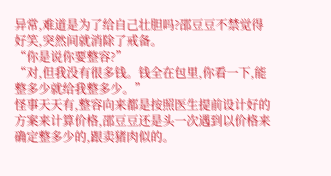异常,难道是为了给自己壮胆吗?邵豆豆不禁觉得好笑,突然间就消除了戒备。
“你是说你要整容?”
“对,但我没有很多钱。钱全在包里,你看一下,能整多少就给我整多少。”
怪事天天有,整容向来都是按照医生提前设计好的方案来计算价格,邵豆豆还是头一次遇到以价格来确定整多少的,跟卖猪肉似的。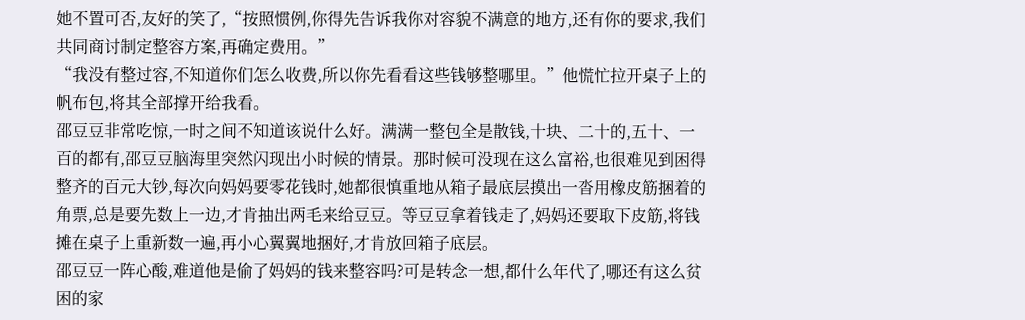她不置可否,友好的笑了,“按照惯例,你得先告诉我你对容貌不满意的地方,还有你的要求,我们共同商讨制定整容方案,再确定费用。”
“我没有整过容,不知道你们怎么收费,所以你先看看这些钱够整哪里。”他慌忙拉开桌子上的帆布包,将其全部撑开给我看。
邵豆豆非常吃惊,一时之间不知道该说什么好。满满一整包全是散钱,十块、二十的,五十、一百的都有,邵豆豆脑海里突然闪现出小时候的情景。那时候可没现在这么富裕,也很难见到困得整齐的百元大钞,每次向妈妈要零花钱时,她都很慎重地从箱子最底层摸出一沓用橡皮筋捆着的角票,总是要先数上一边,才肯抽出两毛来给豆豆。等豆豆拿着钱走了,妈妈还要取下皮筋,将钱摊在桌子上重新数一遍,再小心翼翼地捆好,才肯放回箱子底层。
邵豆豆一阵心酸,难道他是偷了妈妈的钱来整容吗?可是转念一想,都什么年代了,哪还有这么贫困的家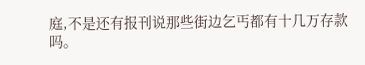庭,不是还有报刊说那些街边乞丐都有十几万存款吗。